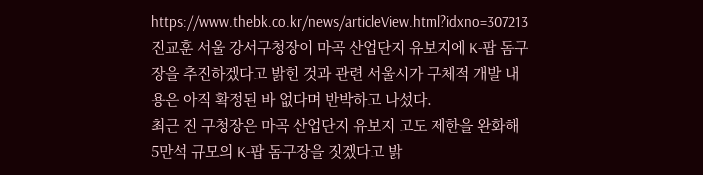https://www.thebk.co.kr/news/articleView.html?idxno=307213
진교훈 서울 강서구청장이 마곡 산업단지 유보지에 K-팝 돔구장을 추진하겠다고 밝힌 것과 관련 서울시가 구체적 개발 내용은 아직 확정된 바 없다며 반박하고 나섰다.
최근 진 구청장은 마곡 산업단지 유보지 고도 제한을 완화해 5만석 규모의 K-팝 돔구장을 짓겠다고 밝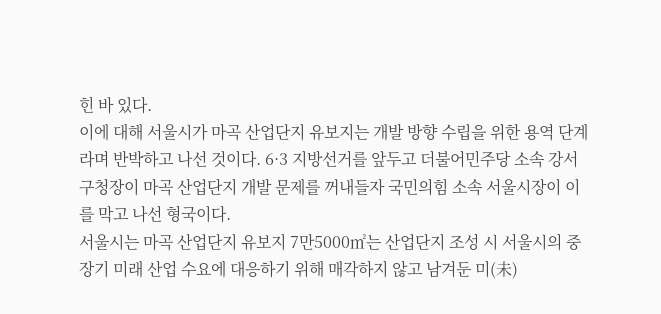힌 바 있다.
이에 대해 서울시가 마곡 산업단지 유보지는 개발 방향 수립을 위한 용역 단계라며 반박하고 나선 것이다. 6·3 지방선거를 앞두고 더불어민주당 소속 강서구청장이 마곡 산업단지 개발 문제를 꺼내들자 국민의힘 소속 서울시장이 이를 막고 나선 형국이다.
서울시는 마곡 산업단지 유보지 7만5000㎡는 산업단지 조성 시 서울시의 중장기 미래 산업 수요에 대응하기 위해 매각하지 않고 남겨둔 미(未)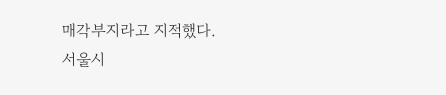매각부지라고 지적했다.
서울시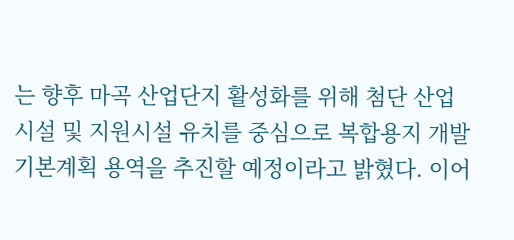는 향후 마곡 산업단지 활성화를 위해 첨단 산업시설 및 지원시설 유치를 중심으로 복합용지 개발 기본계획 용역을 추진할 예정이라고 밝혔다. 이어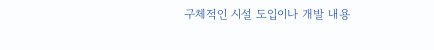구체적인 시설 도입이나 개발 내용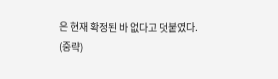은 현재 확정된 바 없다고 덧붙였다.
(중략)